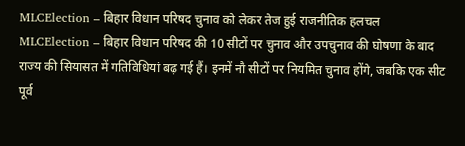MLCElection – बिहार विधान परिषद चुनाव को लेकर तेज हुई राजनीतिक हलचल
MLCElection – बिहार विधान परिषद की 10 सीटों पर चुनाव और उपचुनाव की घोषणा के बाद राज्य की सियासत में गतिविधियां बढ़ गई हैं। इनमें नौ सीटों पर नियमित चुनाव होंगे, जबकि एक सीट पूर्व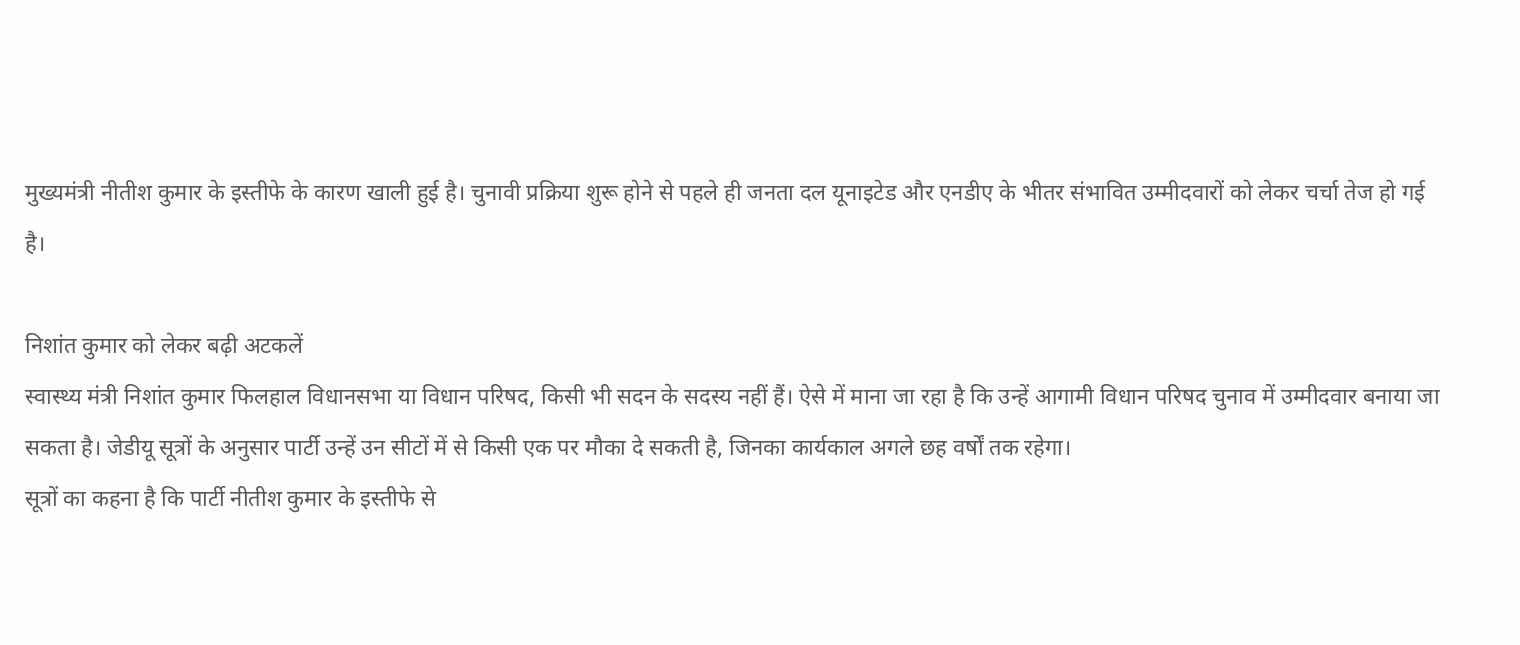मुख्यमंत्री नीतीश कुमार के इस्तीफे के कारण खाली हुई है। चुनावी प्रक्रिया शुरू होने से पहले ही जनता दल यूनाइटेड और एनडीए के भीतर संभावित उम्मीदवारों को लेकर चर्चा तेज हो गई है।

निशांत कुमार को लेकर बढ़ी अटकलें
स्वास्थ्य मंत्री निशांत कुमार फिलहाल विधानसभा या विधान परिषद, किसी भी सदन के सदस्य नहीं हैं। ऐसे में माना जा रहा है कि उन्हें आगामी विधान परिषद चुनाव में उम्मीदवार बनाया जा सकता है। जेडीयू सूत्रों के अनुसार पार्टी उन्हें उन सीटों में से किसी एक पर मौका दे सकती है, जिनका कार्यकाल अगले छह वर्षों तक रहेगा।
सूत्रों का कहना है कि पार्टी नीतीश कुमार के इस्तीफे से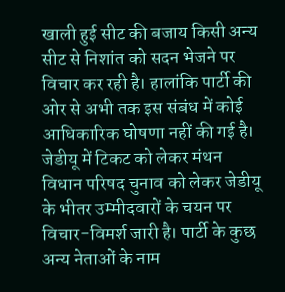खाली हुई सीट की बजाय किसी अन्य सीट से निशांत को सदन भेजने पर विचार कर रही है। हालांकि पार्टी की ओर से अभी तक इस संबंध में कोई आधिकारिक घोषणा नहीं की गई है।
जेडीयू में टिकट को लेकर मंथन
विधान परिषद चुनाव को लेकर जेडीयू के भीतर उम्मीदवारों के चयन पर विचार-विमर्श जारी है। पार्टी के कुछ अन्य नेताओं के नाम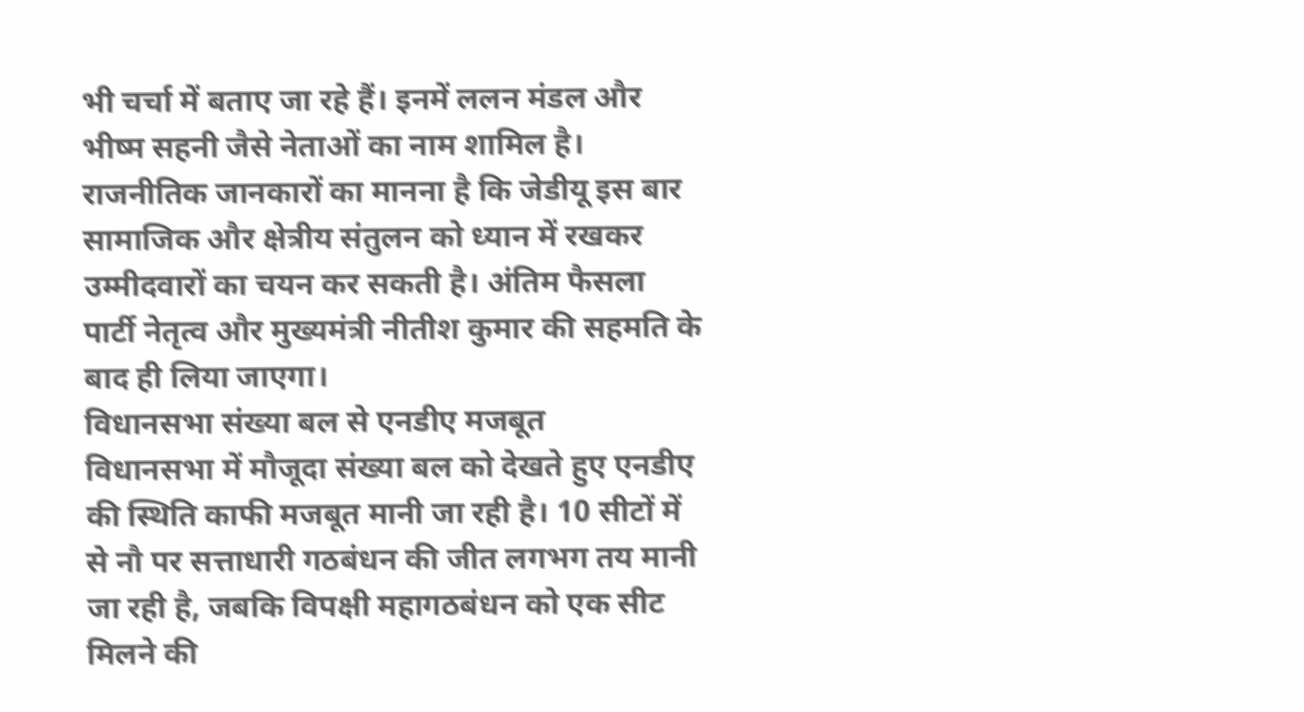भी चर्चा में बताए जा रहे हैं। इनमें ललन मंडल और भीष्म सहनी जैसे नेताओं का नाम शामिल है।
राजनीतिक जानकारों का मानना है कि जेडीयू इस बार सामाजिक और क्षेत्रीय संतुलन को ध्यान में रखकर उम्मीदवारों का चयन कर सकती है। अंतिम फैसला पार्टी नेतृत्व और मुख्यमंत्री नीतीश कुमार की सहमति के बाद ही लिया जाएगा।
विधानसभा संख्या बल से एनडीए मजबूत
विधानसभा में मौजूदा संख्या बल को देखते हुए एनडीए की स्थिति काफी मजबूत मानी जा रही है। 10 सीटों में से नौ पर सत्ताधारी गठबंधन की जीत लगभग तय मानी जा रही है, जबकि विपक्षी महागठबंधन को एक सीट मिलने की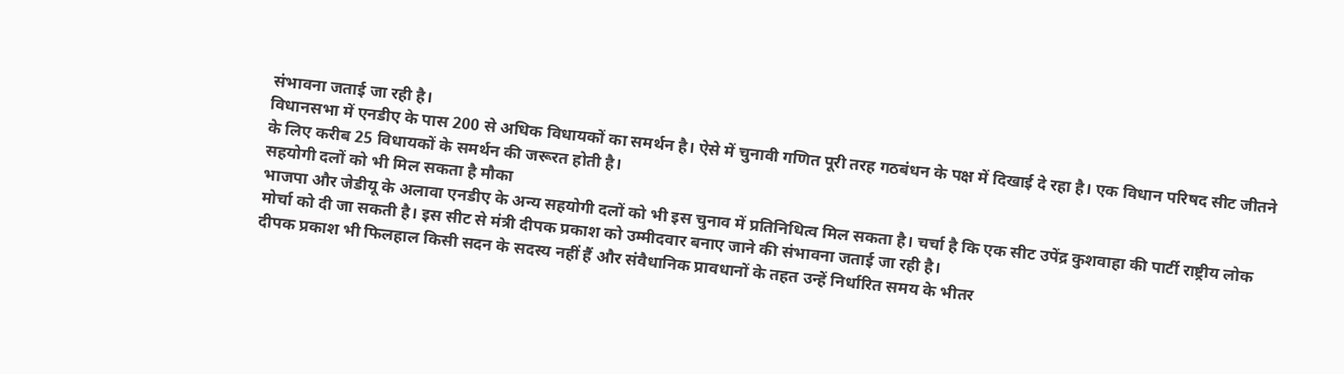संभावना जताई जा रही है।
विधानसभा में एनडीए के पास 200 से अधिक विधायकों का समर्थन है। ऐसे में चुनावी गणित पूरी तरह गठबंधन के पक्ष में दिखाई दे रहा है। एक विधान परिषद सीट जीतने के लिए करीब 25 विधायकों के समर्थन की जरूरत होती है।
सहयोगी दलों को भी मिल सकता है मौका
भाजपा और जेडीयू के अलावा एनडीए के अन्य सहयोगी दलों को भी इस चुनाव में प्रतिनिधित्व मिल सकता है। चर्चा है कि एक सीट उपेंद्र कुशवाहा की पार्टी राष्ट्रीय लोक मोर्चा को दी जा सकती है। इस सीट से मंत्री दीपक प्रकाश को उम्मीदवार बनाए जाने की संभावना जताई जा रही है।
दीपक प्रकाश भी फिलहाल किसी सदन के सदस्य नहीं हैं और संवैधानिक प्रावधानों के तहत उन्हें निर्धारित समय के भीतर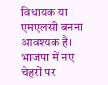विधायक या एमएलसी बनना आवश्यक है।
भाजपा में नए चेहरों पर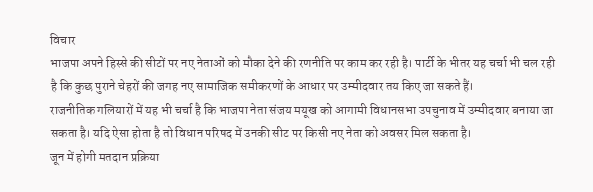विचार
भाजपा अपने हिस्से की सीटों पर नए नेताओं को मौका देने की रणनीति पर काम कर रही है। पार्टी के भीतर यह चर्चा भी चल रही है कि कुछ पुराने चेहरों की जगह नए सामाजिक समीकरणों के आधार पर उम्मीदवार तय किए जा सकते हैं।
राजनीतिक गलियारों में यह भी चर्चा है कि भाजपा नेता संजय मयूख को आगामी विधानसभा उपचुनाव में उम्मीदवार बनाया जा सकता है। यदि ऐसा होता है तो विधान परिषद में उनकी सीट पर किसी नए नेता को अवसर मिल सकता है।
जून में होगी मतदान प्रक्रिया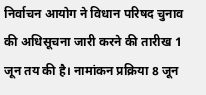निर्वाचन आयोग ने विधान परिषद चुनाव की अधिसूचना जारी करने की तारीख 1 जून तय की है। नामांकन प्रक्रिया 8 जून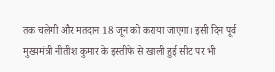तक चलेगी और मतदान 18 जून को कराया जाएगा। इसी दिन पूर्व मुख्यमंत्री नीतीश कुमार के इस्तीफे से खाली हुई सीट पर भी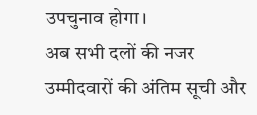उपचुनाव होगा।
अब सभी दलों की नजर उम्मीदवारों की अंतिम सूची और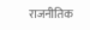राजनीतिक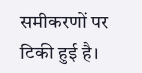समीकरणों पर टिकी हुई है।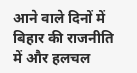आने वाले दिनों में बिहार की राजनीति में और हलचल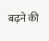बढ़ने की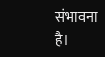संभावना है।